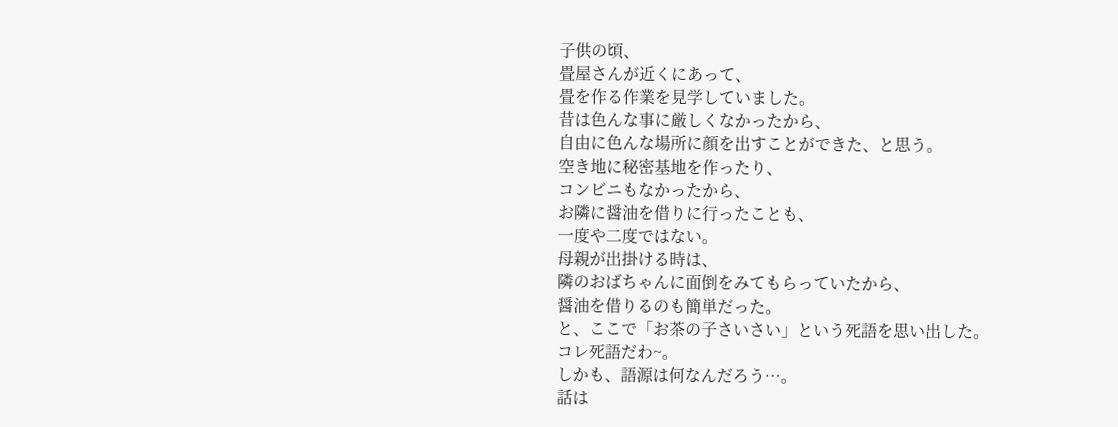子供の頃、
畳屋さんが近くにあって、
畳を作る作業を見学していました。
昔は色んな事に厳しくなかったから、
自由に色んな場所に顔を出すことができた、と思う。
空き地に秘密基地を作ったり、
コンビニもなかったから、
お隣に醤油を借りに行ったことも、
一度や二度ではない。
母親が出掛ける時は、
隣のおばちゃんに面倒をみてもらっていたから、
醤油を借りるのも簡単だった。
と、ここで「お茶の子さいさい」という死語を思い出した。
コレ死語だわ~。
しかも、語源は何なんだろう…。
話は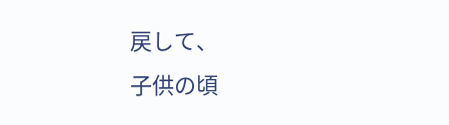戻して、
子供の頃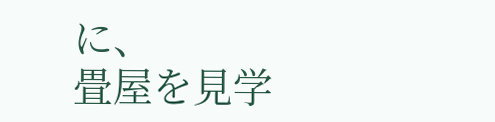に、
畳屋を見学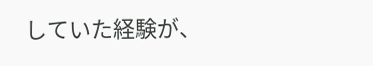していた経験が、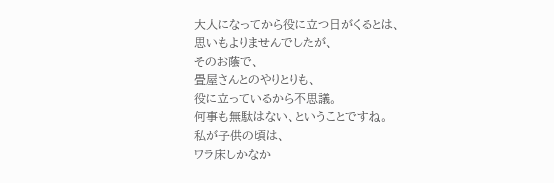大人になってから役に立つ日がくるとは、
思いもよりませんでしたが、
そのお蔭で、
畳屋さんとのやりとりも、
役に立っているから不思議。
何事も無駄はない、ということですね。
私が子供の頃は、
ワラ床しかなか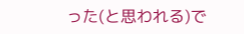った(と思われる)で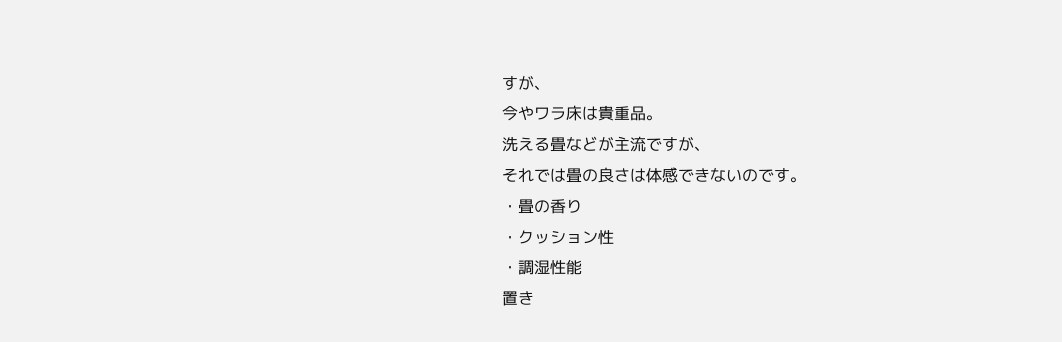すが、
今やワラ床は貴重品。
洗える畳などが主流ですが、
それでは畳の良さは体感できないのです。
・畳の香り
・クッション性
・調湿性能
置き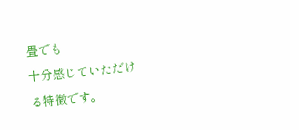畳でも
十分感じていただける特徴です。